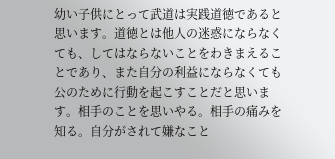幼い子供にとって武道は実践道徳であると思います。道徳とは他人の迷惑にならなくても、してはならないことをわきまえることであり、また自分の利益にならなくても公のために行動を起こすことだと思います。相手のことを思いやる。相手の痛みを知る。自分がされて嫌なこと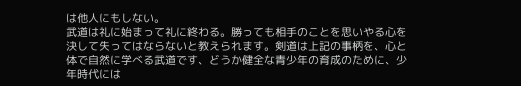は他人にもしない。
武道は礼に始まって礼に終わる。勝っても相手のことを思いやる心を決して失ってはならないと教えられます。剣道は上記の事柄を、心と体で自然に学べる武道です、どうか健全な青少年の育成のために、少年時代には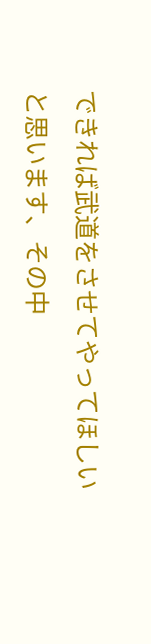できれば武道をさせてやってほしいと思います、その中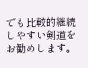でも比較的継続しやすい剣道をお勧めします。